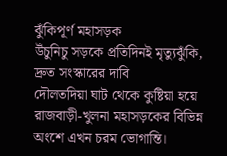ঝুঁকিপূর্ণ মহাসড়ক
উঁচুনিচু সড়কে প্রতিদিনই মৃত্যুঝুঁকি, দ্রুত সংস্কারের দাবি
দৌলতদিয়া ঘাট থেকে কুষ্টিয়া হয়ে রাজবাড়ী-খুলনা মহাসড়কের বিভিন্ন অংশে এখন চরম ভোগান্তি।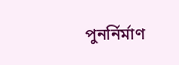পুনর্নির্মাণ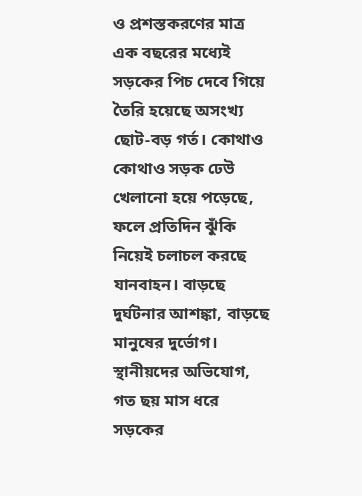ও প্রশস্তকরণের মাত্র এক বছরের মধ্যেই সড়কের পিচ দেবে গিয়ে তৈরি হয়েছে অসংখ্য ছোট-বড় গর্ত। কোথাও কোথাও সড়ক ঢেউ খেলানো হয়ে পড়েছে, ফলে প্রতিদিন ঝুঁকি নিয়েই চলাচল করছে যানবাহন। বাড়ছে দুর্ঘটনার আশঙ্কা, বাড়ছে মানুষের দুর্ভোগ।
স্থানীয়দের অভিযোগ, গত ছয় মাস ধরে সড়কের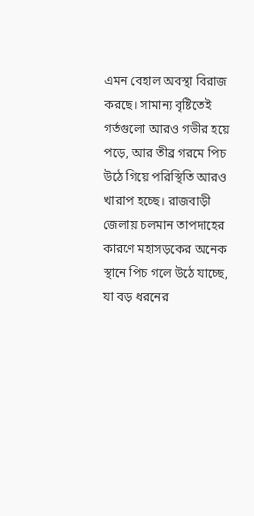এমন বেহাল অবস্থা বিরাজ করছে। সামান্য বৃষ্টিতেই গর্তগুলো আরও গভীর হয়ে পড়ে, আর তীব্র গরমে পিচ উঠে গিয়ে পরিস্থিতি আরও খারাপ হচ্ছে। রাজবাড়ী জেলায় চলমান তাপদাহের কারণে মহাসড়কের অনেক স্থানে পিচ গলে উঠে যাচ্ছে, যা বড় ধরনের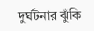দুর্ঘটনার ঝুঁকি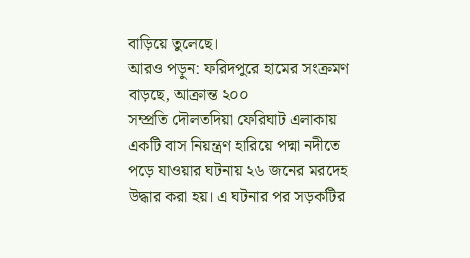বাড়িয়ে তুলেছে।
আরও পড়ুন: ফরিদপুরে হামের সংক্রমণ বাড়ছে, আক্রান্ত ২০০
সম্প্রতি দৌলতদিয়া ফেরিঘাট এলাকায় একটি বাস নিয়ন্ত্রণ হারিয়ে পদ্মা নদীতে পড়ে যাওয়ার ঘটনায় ২৬ জনের মরদেহ উদ্ধার করা হয়। এ ঘটনার পর সড়কটির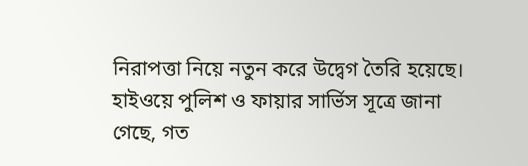নিরাপত্তা নিয়ে নতুন করে উদ্বেগ তৈরি হয়েছে।
হাইওয়ে পুলিশ ও ফায়ার সার্ভিস সূত্রে জানা গেছে, গত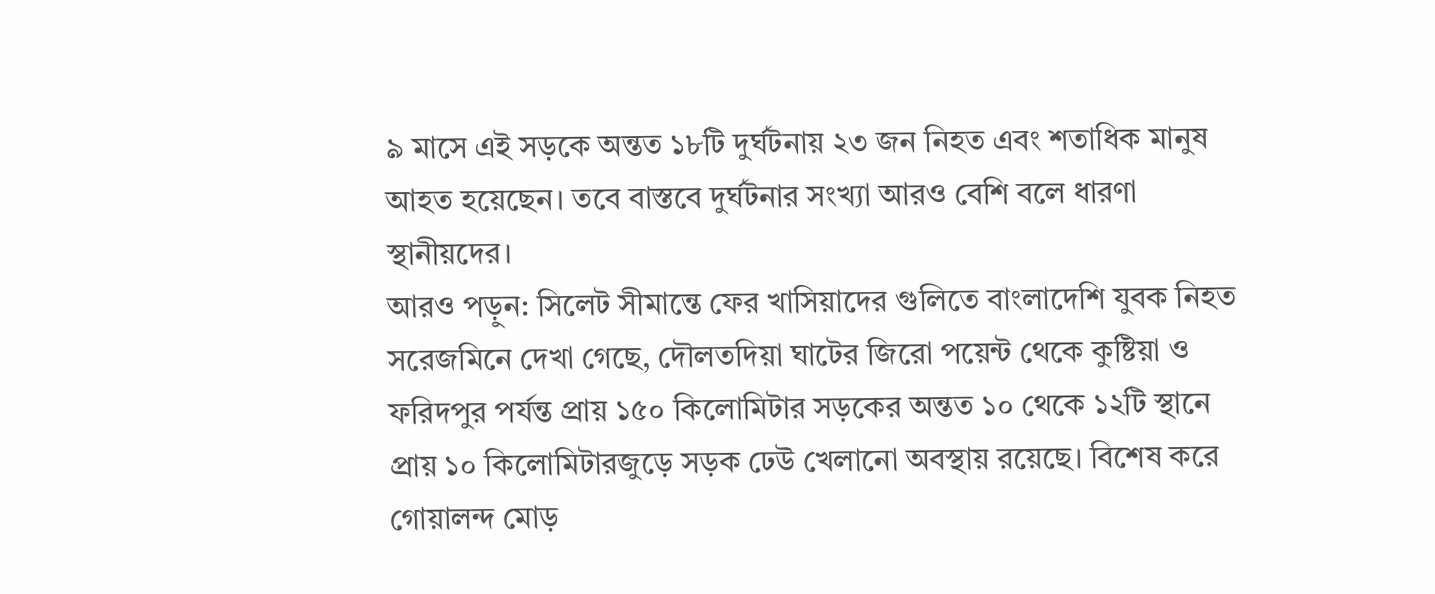৯ মাসে এই সড়কে অন্তত ১৮টি দুর্ঘটনায় ২৩ জন নিহত এবং শতাধিক মানুষ আহত হয়েছেন। তবে বাস্তবে দুর্ঘটনার সংখ্যা আরও বেশি বলে ধারণা স্থানীয়দের।
আরও পড়ুন: সিলেট সীমান্তে ফের খাসিয়াদের গুলিতে বাংলাদেশি যুবক নিহত
সরেজমিনে দেখা গেছে, দৌলতদিয়া ঘাটের জিরো পয়েন্ট থেকে কুষ্টিয়া ও ফরিদপুর পর্যন্ত প্রায় ১৫০ কিলোমিটার সড়কের অন্তত ১০ থেকে ১২টি স্থানে প্রায় ১০ কিলোমিটারজুড়ে সড়ক ঢেউ খেলানো অবস্থায় রয়েছে। বিশেষ করে গোয়ালন্দ মোড়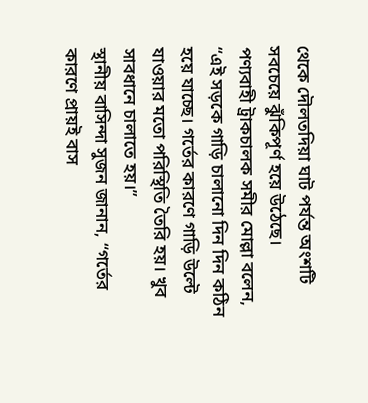থেকে দৌলতদিয়া ঘাট পর্যন্ত অংশটি সবচেয়ে ঝুঁকিপূর্ণ হয়ে উঠেছে।
পণ্যবাহী ট্রাকচালক সমীর মোল্লা বলেন, “এই সড়কে গাড়ি চালানো দিন দিন কঠিন হয়ে যাচ্ছে। গর্তের কারণে গাড়ি উল্টে যাওয়ার মতো পরিস্থিতি তৈরি হয়। খুব সাবধানে চালাতে হয়।”
স্থানীয় বাসিন্দা সুজন জানান, “গর্তের কারণে প্রায়ই বাস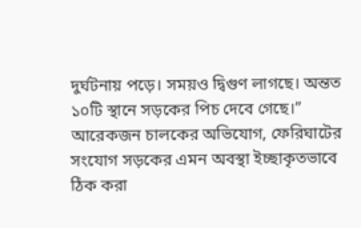দুর্ঘটনায় পড়ে। সময়ও দ্বিগুণ লাগছে। অন্তত ১০টি স্থানে সড়কের পিচ দেবে গেছে।”
আরেকজন চালকের অভিযোগ, ফেরিঘাটের সংযোগ সড়কের এমন অবস্থা ইচ্ছাকৃতভাবে ঠিক করা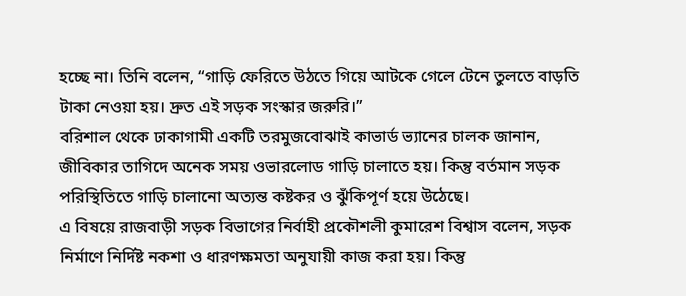হচ্ছে না। তিনি বলেন, “গাড়ি ফেরিতে উঠতে গিয়ে আটকে গেলে টেনে তুলতে বাড়তি টাকা নেওয়া হয়। দ্রুত এই সড়ক সংস্কার জরুরি।”
বরিশাল থেকে ঢাকাগামী একটি তরমুজবোঝাই কাভার্ড ভ্যানের চালক জানান, জীবিকার তাগিদে অনেক সময় ওভারলোড গাড়ি চালাতে হয়। কিন্তু বর্তমান সড়ক পরিস্থিতিতে গাড়ি চালানো অত্যন্ত কষ্টকর ও ঝুঁকিপূর্ণ হয়ে উঠেছে।
এ বিষয়ে রাজবাড়ী সড়ক বিভাগের নির্বাহী প্রকৌশলী কুমারেশ বিশ্বাস বলেন, সড়ক নির্মাণে নির্দিষ্ট নকশা ও ধারণক্ষমতা অনুযায়ী কাজ করা হয়। কিন্তু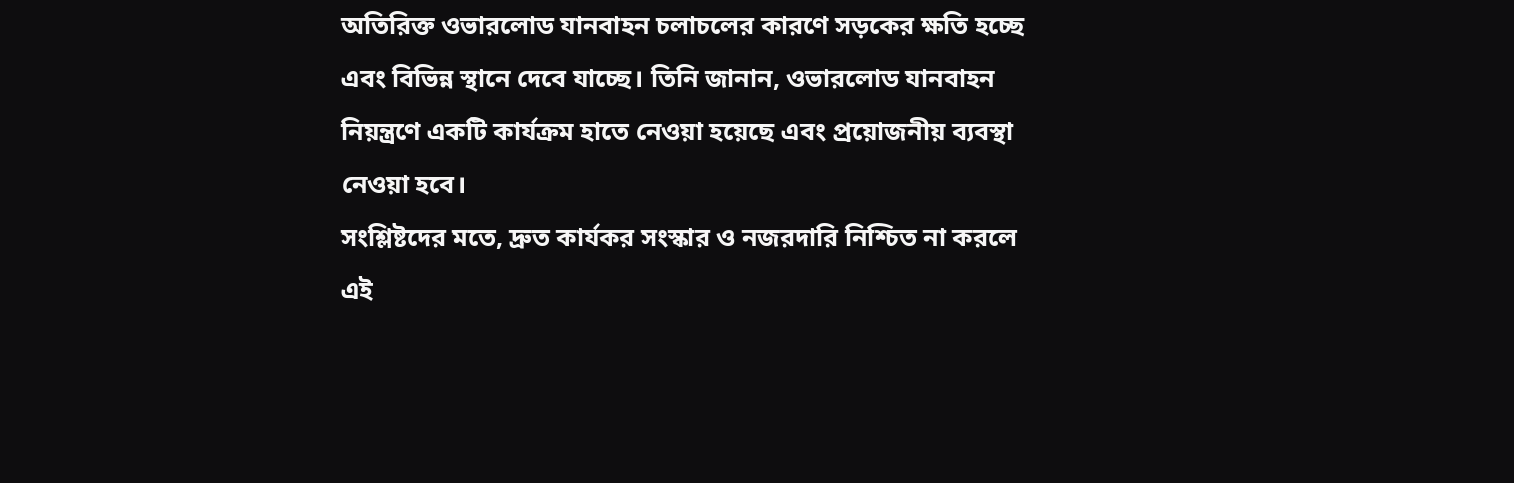অতিরিক্ত ওভারলোড যানবাহন চলাচলের কারণে সড়কের ক্ষতি হচ্ছে এবং বিভিন্ন স্থানে দেবে যাচ্ছে। তিনি জানান, ওভারলোড যানবাহন নিয়ন্ত্রণে একটি কার্যক্রম হাতে নেওয়া হয়েছে এবং প্রয়োজনীয় ব্যবস্থা নেওয়া হবে।
সংশ্লিষ্টদের মতে, দ্রুত কার্যকর সংস্কার ও নজরদারি নিশ্চিত না করলে এই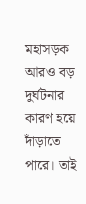মহাসড়ক আরও বড় দুর্ঘটনার কারণ হয়ে দাঁড়াতে পারে। তাই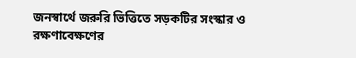জনস্বার্থে জরুরি ভিত্তিতে সড়কটির সংস্কার ও রক্ষণাবেক্ষণের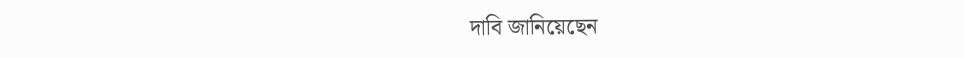দাবি জানিয়েছেন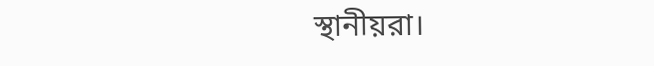স্থানীয়রা।